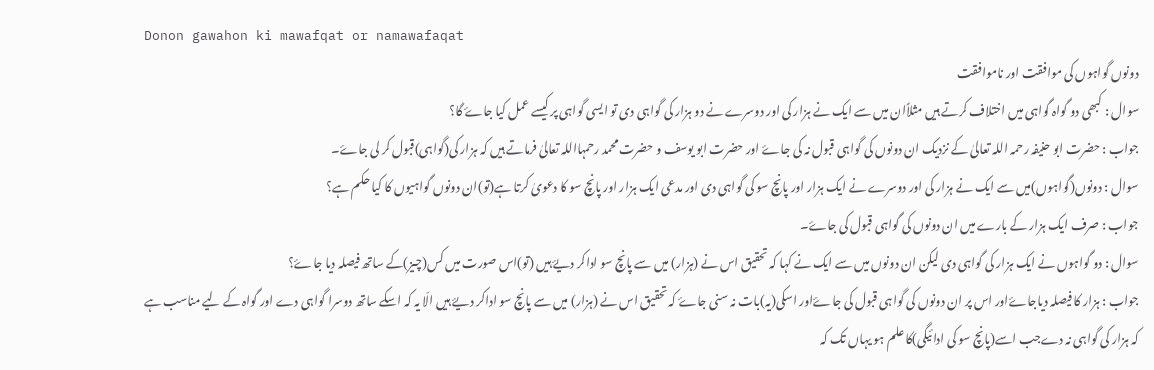Donon gawahon ki mawafqat or namawafaqat
دونوں گواہوں کی موافقت اور ناموافقت
سوال : کبھی دو گواہ گواہی میں اختلاف کرتے ہیں مثلاًان میں سے ایک نے ہزار کی اور دوسرے نے دو ہزار کی گواہی دی تو ایسی گواہی پر کیسے عمل کیا جاۓ گا؟
جواب : حضرت ابو حنیفہ رحمہ اللہ تعالیٰ کے نزدیک ان دونوں کی گواہی قبول نہ کی جاۓ اور حضرت ابو یوسف و حضرت محمد رحمہااللہ تعالیٰ فرماتے ہیں کہ ہزار کی(گواہی)قبول کر لی جاۓ۔
سوال : دونوں(گواہوں)میں سے ایک نے ہزار کی اور دوسرے نے ایک ہزار اور پانچ سو کی گواہی دی اور مدعی ایک ہزار اور پانچ سو کا دعویٰ کرتا ہے(تو)ان دونوں گواہیوں کا کیا حکم ہے؟
جواب : صرف ایک ہزار کے بارے میں ان دونوں کی گواہی قبول کی جاۓ۔
سوال : دو گواہوں نے ایک ہزار کی گواہی دی لیکن ان دونوں میں سے ایک نے کہا کہ تحقیق اس نے (ہزار) میں سے پانچ سو اداکر دیۓ ہیں (تو)اس صورت میں کس(چیز)کے ساتھ فیصلہ دیا جاۓ؟
جواب : ہزار کا فیصلہ دیاجاۓاور اس پر ان دونوں کی گواہی قبول کی جاۓاور اسکی(یہ)بات نہ سنی جاۓ کہ تحقیق اس نے (ہزار) میں سے پانچ سو اداکر دیۓ ہیں الّا یہ کہ اسکے ساتھ دوسرا گواہی دے اور گواہ کے لیے مناسب ہے کہ ہزار کی گواہی نہ دےجب اسے(پانچ سو کی ادائیگی)کا علم ہو یہاں تک کہ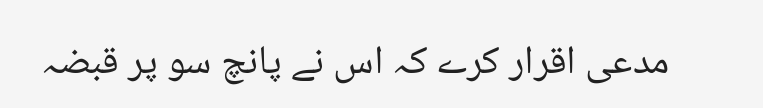مدعی اقرار کرے کہ اس نے پانچ سو پر قبضہ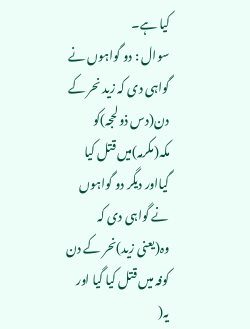کیا ہے۔
سوال : دو گواہوں نے گواہی دی کہ زید نحر کے دن(دس ذولحجہ)کو مکہ(مکرمہ)میں قتل کیا گیااور دیگر دو گواہوں نے گواہی دی کہ وہ(یعنی زید)نحر کے دن کوفہ میں قتل کیا گیا اور یہ(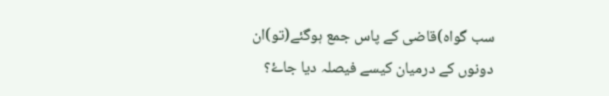سب گواہ)قاضی کے پاس جمع ہوگئے(تو)ان دونوں کے درمیان کیسے فیصلہ دیا جاۓ؟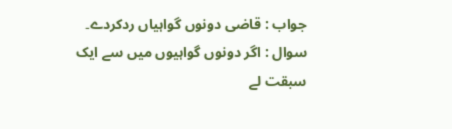جواب : قاضی دونوں گواہیاں ردکردے۔
سوال : اگر دونوں گواہیوں میں سے ایک سبقت لے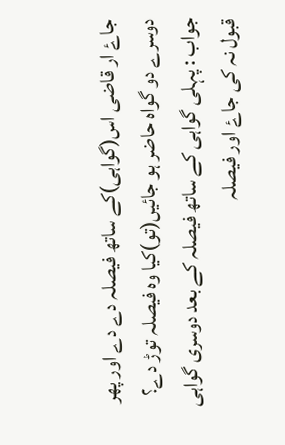جاۓ ار قاضی اس(گواہی)کے ساتھ فیصلہ دے دے اور پھر دوسرے دو گواہ حاضر ہو جائیں(تو)کیا وہ فیصلہ توڑ دے؟
جواب : پہلی گواہی کے ساتھ فیصلہ کے بعد دوسری گواہی قبول نہ کی جاۓ اور فیصلہ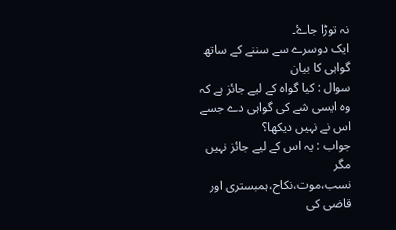نہ توڑا جاۓ۔
ایک دوسرے سے سننے کے ساتھ گواہی کا بیان
سوال : کیا گواہ کے لیے جائز ہے کہ وہ ایسی شے کی گواہی دے جسے اس نے نہیں دیکھا؟
جواب : یہ اس کے لیے جائز نہیں مگر
نسب،موت،نکاح،ہمبستری اور قاضی کی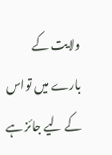ولایت کے بارے میں تواس کے لیے جائز ہے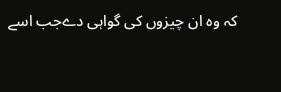کہ وہ ان چیزوں کی گواہی دےجب اسے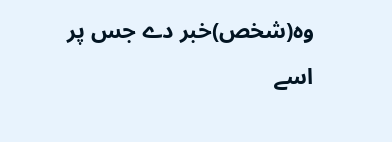وہ(شخص)خبر دے جس پر اسے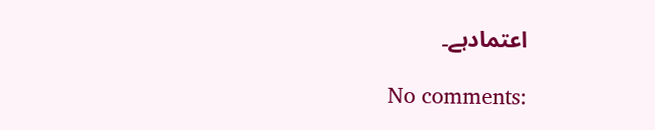اعتمادہے۔

No comments: